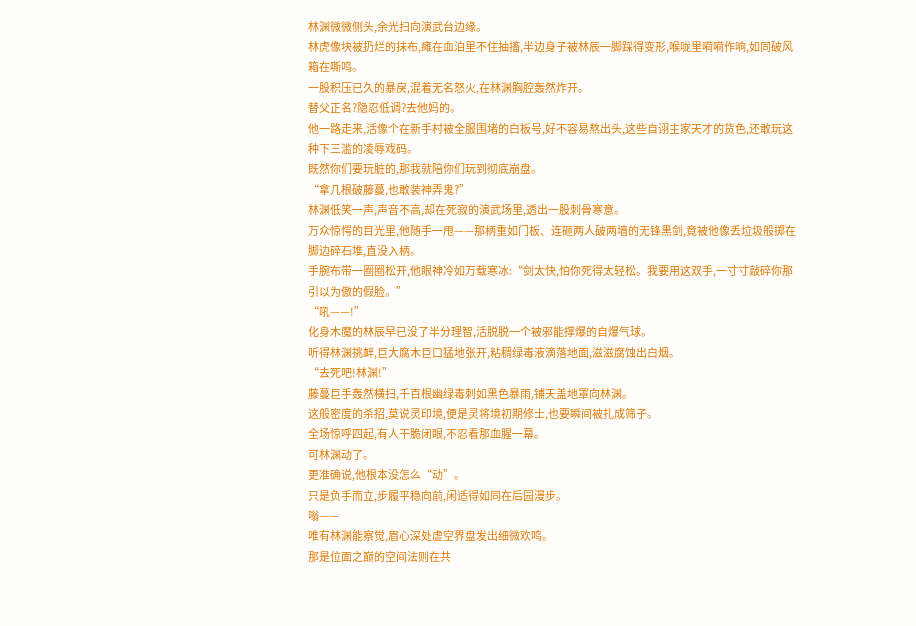林渊微微侧头,余光扫向演武台边缘。
林虎像块被扔烂的抹布,瘫在血泊里不住抽搐,半边身子被林辰一脚踩得变形,喉咙里嗬嗬作响,如同破风箱在嘶鸣。
一股积压已久的暴戾,混着无名怒火,在林渊胸腔轰然炸开。
替父正名?隐忍低调?去他妈的。
他一路走来,活像个在新手村被全服围堵的白板号,好不容易熬出头,这些自诩主家天才的货色,还敢玩这种下三滥的凌辱戏码。
既然你们要玩脏的,那我就陪你们玩到彻底崩盘。
“拿几根破藤蔓,也敢装神弄鬼?”
林渊低笑一声,声音不高,却在死寂的演武场里,透出一股刺骨寒意。
万众惊愕的目光里,他随手一甩——那柄重如门板、连砸两人破两墙的无锋黑剑,竟被他像丢垃圾般掷在脚边碎石堆,直没入柄。
手腕布带一圈圈松开,他眼神冷如万载寒冰:“剑太快,怕你死得太轻松。我要用这双手,一寸寸敲碎你那引以为傲的假脸。”
“吼——!”
化身木魔的林辰早已没了半分理智,活脱脱一个被邪能撑爆的自爆气球。
听得林渊挑衅,巨大腐木巨口猛地张开,粘稠绿毒液滴落地面,滋滋腐蚀出白烟。
“去死吧!林渊!”
藤蔓巨手轰然横扫,千百根幽绿毒刺如黑色暴雨,铺天盖地罩向林渊。
这般密度的杀招,莫说灵印境,便是灵将境初期修士,也要瞬间被扎成筛子。
全场惊呼四起,有人干脆闭眼,不忍看那血腥一幕。
可林渊动了。
更准确说,他根本没怎么“动”。
只是负手而立,步履平稳向前,闲适得如同在后园漫步。
嗡——
唯有林渊能察觉,眉心深处虚空界盘发出细微欢鸣。
那是位面之巅的空间法则在共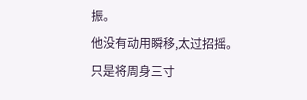振。
他没有动用瞬移,太过招摇。
只是将周身三寸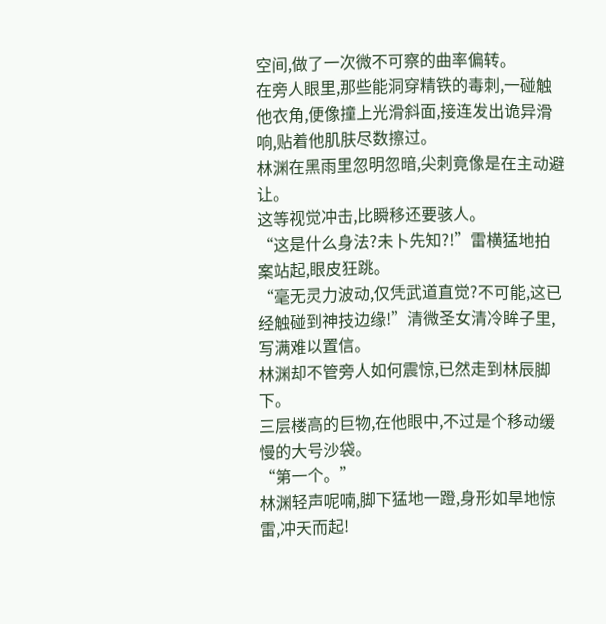空间,做了一次微不可察的曲率偏转。
在旁人眼里,那些能洞穿精铁的毒刺,一碰触他衣角,便像撞上光滑斜面,接连发出诡异滑响,贴着他肌肤尽数擦过。
林渊在黑雨里忽明忽暗,尖刺竟像是在主动避让。
这等视觉冲击,比瞬移还要骇人。
“这是什么身法?未卜先知?!”雷横猛地拍案站起,眼皮狂跳。
“毫无灵力波动,仅凭武道直觉?不可能,这已经触碰到神技边缘!”清微圣女清冷眸子里,写满难以置信。
林渊却不管旁人如何震惊,已然走到林辰脚下。
三层楼高的巨物,在他眼中,不过是个移动缓慢的大号沙袋。
“第一个。”
林渊轻声呢喃,脚下猛地一蹬,身形如旱地惊雷,冲天而起!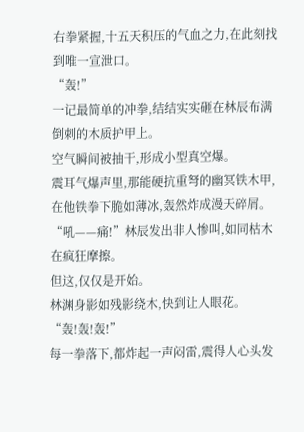右拳紧握,十五天积压的气血之力,在此刻找到唯一宣泄口。
“轰!”
一记最简单的冲拳,结结实实砸在林辰布满倒刺的木质护甲上。
空气瞬间被抽干,形成小型真空爆。
震耳气爆声里,那能硬抗重弩的幽冥铁木甲,在他铁拳下脆如薄冰,轰然炸成漫天碎屑。
“吼——痛!”林辰发出非人惨叫,如同枯木在疯狂摩擦。
但这,仅仅是开始。
林渊身影如残影绕木,快到让人眼花。
“轰!轰!轰!”
每一拳落下,都炸起一声闷雷,震得人心头发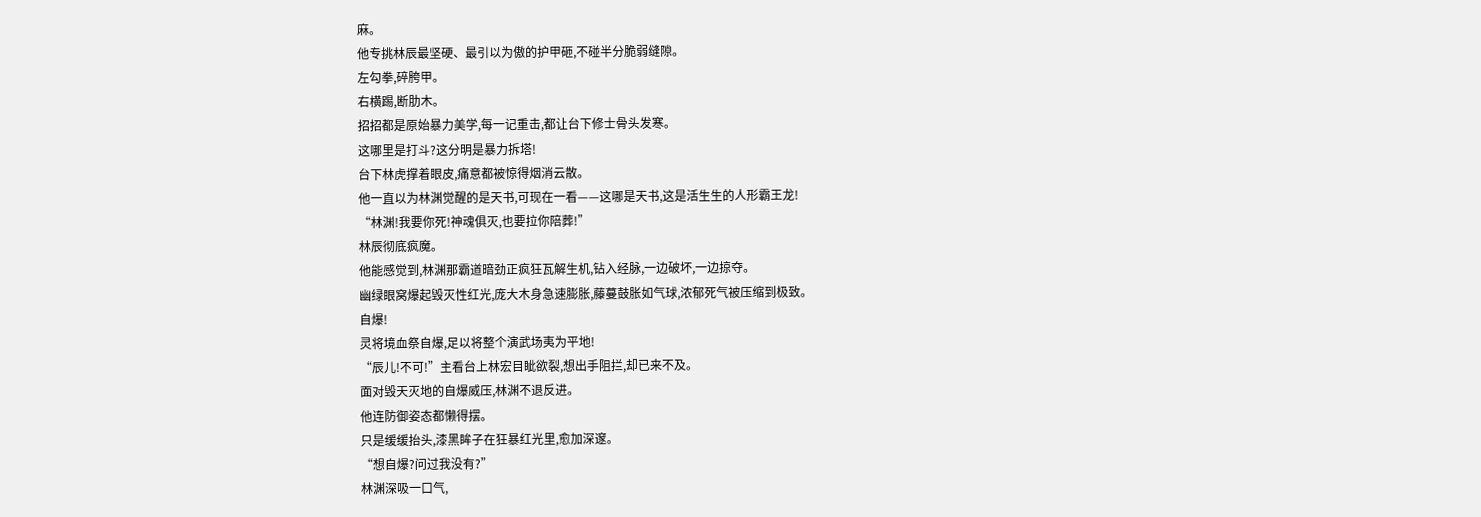麻。
他专挑林辰最坚硬、最引以为傲的护甲砸,不碰半分脆弱缝隙。
左勾拳,碎胯甲。
右横踢,断肋木。
招招都是原始暴力美学,每一记重击,都让台下修士骨头发寒。
这哪里是打斗?这分明是暴力拆塔!
台下林虎撑着眼皮,痛意都被惊得烟消云散。
他一直以为林渊觉醒的是天书,可现在一看——这哪是天书,这是活生生的人形霸王龙!
“林渊!我要你死!神魂俱灭,也要拉你陪葬!”
林辰彻底疯魔。
他能感觉到,林渊那霸道暗劲正疯狂瓦解生机,钻入经脉,一边破坏,一边掠夺。
幽绿眼窝爆起毁灭性红光,庞大木身急速膨胀,藤蔓鼓胀如气球,浓郁死气被压缩到极致。
自爆!
灵将境血祭自爆,足以将整个演武场夷为平地!
“辰儿!不可!”主看台上林宏目眦欲裂,想出手阻拦,却已来不及。
面对毁天灭地的自爆威压,林渊不退反进。
他连防御姿态都懒得摆。
只是缓缓抬头,漆黑眸子在狂暴红光里,愈加深邃。
“想自爆?问过我没有?”
林渊深吸一口气,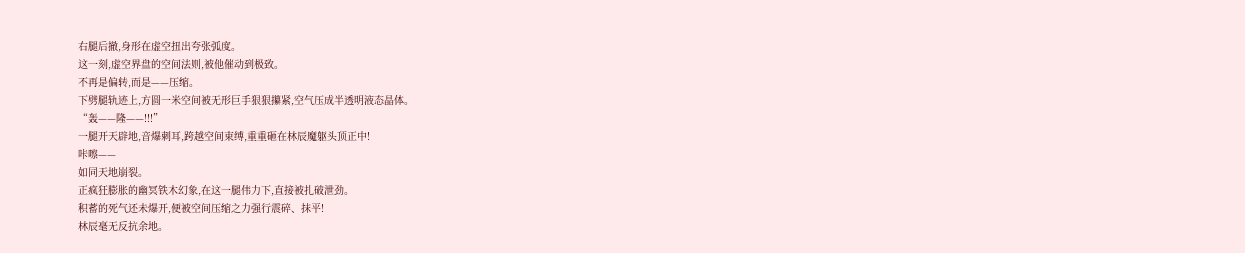右腿后撤,身形在虚空扭出夸张弧度。
这一刻,虚空界盘的空间法则,被他催动到极致。
不再是偏转,而是——压缩。
下劈腿轨迹上,方圆一米空间被无形巨手狠狠攥紧,空气压成半透明液态晶体。
“轰——隆——!!!”
一腿开天辟地,音爆刺耳,跨越空间束缚,重重砸在林辰魔躯头顶正中!
咔嚓——
如同天地崩裂。
正疯狂膨胀的幽冥铁木幻象,在这一腿伟力下,直接被扎破泄劲。
积蓄的死气还未爆开,便被空间压缩之力强行震碎、抹平!
林辰毫无反抗余地。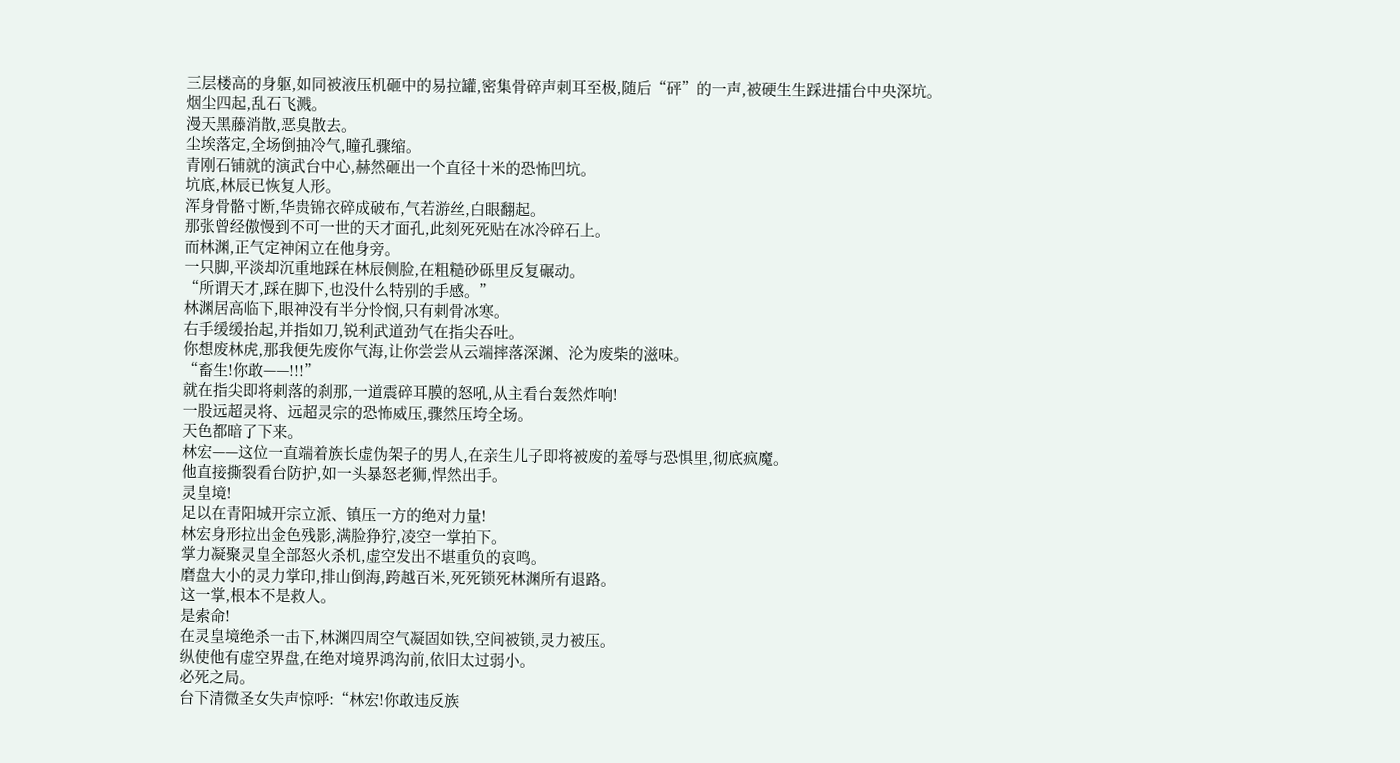三层楼高的身躯,如同被液压机砸中的易拉罐,密集骨碎声刺耳至极,随后“砰”的一声,被硬生生踩进擂台中央深坑。
烟尘四起,乱石飞溅。
漫天黑藤消散,恶臭散去。
尘埃落定,全场倒抽冷气,瞳孔骤缩。
青刚石铺就的演武台中心,赫然砸出一个直径十米的恐怖凹坑。
坑底,林辰已恢复人形。
浑身骨骼寸断,华贵锦衣碎成破布,气若游丝,白眼翻起。
那张曾经傲慢到不可一世的天才面孔,此刻死死贴在冰冷碎石上。
而林渊,正气定神闲立在他身旁。
一只脚,平淡却沉重地踩在林辰侧脸,在粗糙砂砾里反复碾动。
“所谓天才,踩在脚下,也没什么特别的手感。”
林渊居高临下,眼神没有半分怜悯,只有刺骨冰寒。
右手缓缓抬起,并指如刀,锐利武道劲气在指尖吞吐。
你想废林虎,那我便先废你气海,让你尝尝从云端摔落深渊、沦为废柴的滋味。
“畜生!你敢——!!!”
就在指尖即将刺落的刹那,一道震碎耳膜的怒吼,从主看台轰然炸响!
一股远超灵将、远超灵宗的恐怖威压,骤然压垮全场。
天色都暗了下来。
林宏——这位一直端着族长虚伪架子的男人,在亲生儿子即将被废的羞辱与恐惧里,彻底疯魔。
他直接撕裂看台防护,如一头暴怒老狮,悍然出手。
灵皇境!
足以在青阳城开宗立派、镇压一方的绝对力量!
林宏身形拉出金色残影,满脸狰狞,凌空一掌拍下。
掌力凝聚灵皇全部怒火杀机,虚空发出不堪重负的哀鸣。
磨盘大小的灵力掌印,排山倒海,跨越百米,死死锁死林渊所有退路。
这一掌,根本不是救人。
是索命!
在灵皇境绝杀一击下,林渊四周空气凝固如铁,空间被锁,灵力被压。
纵使他有虚空界盘,在绝对境界鸿沟前,依旧太过弱小。
必死之局。
台下清微圣女失声惊呼:“林宏!你敢违反族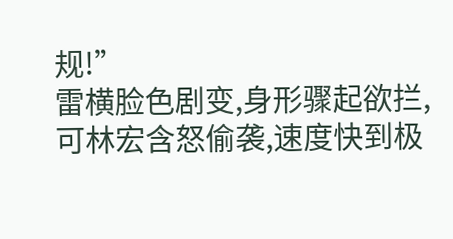规!”
雷横脸色剧变,身形骤起欲拦,可林宏含怒偷袭,速度快到极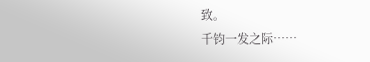致。
千钧一发之际……